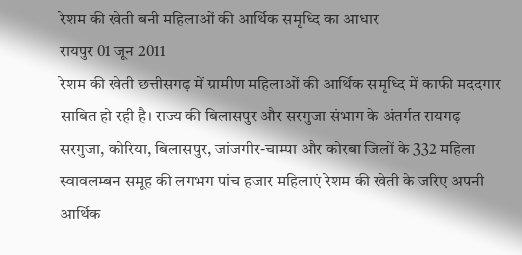रेशम की खेती बनी महिलाओं की आर्थिक समृध्दि का आधार
रायपुर 01 जून 2011
रेशम की खेती छत्तीसगढ़ में ग्रामीण महिलाओं की आर्थिक समृध्दि में काफी मददगार साबित हो रही है। राज्य की बिलासपुर और सरगुजा संभाग के अंतर्गत रायगढ़ सरगुजा, कोरिया, बिलासपुर, जांजगीर-चाम्पा और कोरबा जिलों के 332 महिला स्वावलम्बन समूह की लगभग पांच हजार महिलाएं रेशम की खेती के जरिए अपनी आर्थिक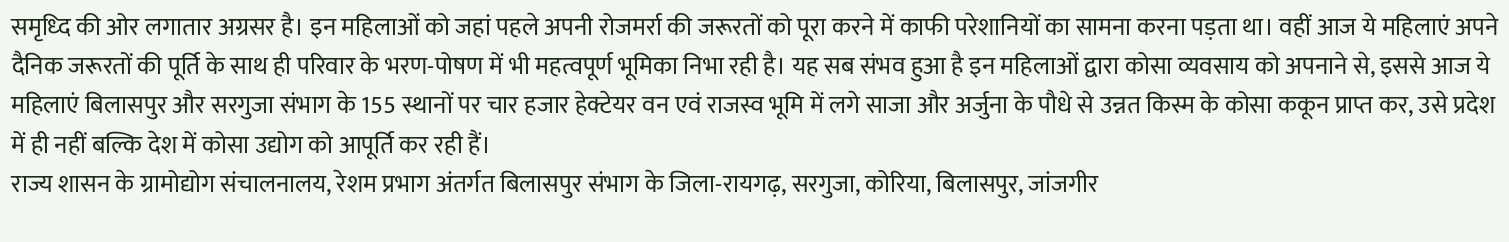समृध्दि की ओर लगातार अग्रसर है। इन महिलाओं को जहां पहले अपनी रोजमर्रा की जरूरतों को पूरा करने में काफी परेशानियों का सामना करना पड़ता था। वहीं आज ये महिलाएं अपने दैनिक जरूरतों की पूर्ति के साथ ही परिवार के भरण-पोषण में भी महत्वपूर्ण भूमिका निभा रही है। यह सब संभव हुआ है इन महिलाओं द्वारा कोसा व्यवसाय को अपनाने से, इससे आज ये महिलाएं बिलासपुर और सरगुजा संभाग के 155 स्थानों पर चार हजार हेक्टेयर वन एवं राजस्व भूमि में लगे साजा और अर्जुना के पौधे से उन्नत किस्म के कोसा ककून प्राप्त कर, उसे प्रदेश में ही नहीं बल्कि देश में कोसा उद्योग को आपूर्ति कर रही हैं।
राज्य शासन के ग्रामोद्योग संचालनालय, रेशम प्रभाग अंतर्गत बिलासपुर संभाग के जिला-रायगढ़, सरगुजा, कोरिया, बिलासपुर, जांजगीर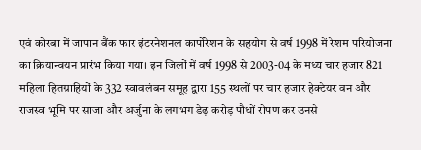एवं कोरबा में जापान बैंक फार इंटरनेशनल कार्पोरेशन के सहयोग से वर्ष 1998 में रेशम परियोजना का क्रियान्वयन प्रारंभ किया गया। इन जिलों में वर्ष 1998 से 2003-04 के मध्य चार हजार 821 महिला हितग्राहियों के 332 स्वावलंबन समूह द्वारा 155 स्थलों पर चार हजार हेक्टेयर वन और राजस्व भूमि पर साजा और अर्जुना के लगभग डेढ़ करोड़ पौधों रोपण कर उनसे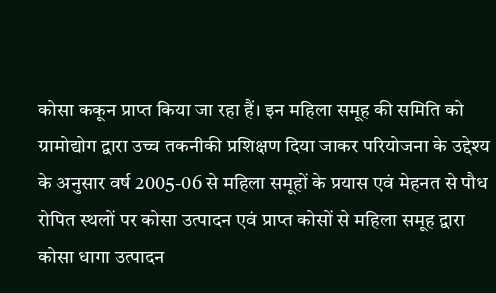कोसा ककून प्राप्त किया जा रहा हैं। इन महिला समूह की समिति को ग्रामोद्योग द्वारा उच्च तकनीकी प्रशिक्षण दिया जाकर परियोजना के उद्देश्य के अनुसार वर्ष 2005-06 से महिला समूहों के प्रयास एवं मेहनत से पौध रोपित स्थलों पर कोसा उत्पादन एवं प्राप्त कोसों से महिला समूह द्वारा कोसा धागा उत्पादन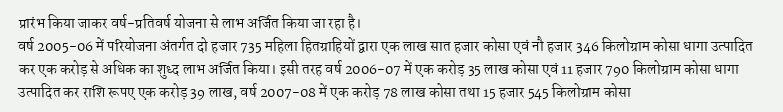प्रारंभ किया जाकर वर्ष-प्रतिवर्ष योजना से लाभ अर्जित किया जा रहा है।
वर्ष 2005-06 में परियोजना अंतर्गत दो हजार 735 महिला हितग्राहियों द्वारा एक लाख सात हजार कोसा एवं नौ हजार 346 किलोग्राम कोसा धागा उत्पादित कर एक करोड़ से अधिक का शुध्द लाभ अर्जित किया। इसी तरह वर्ष 2006-07 में एक करोड़ 35 लाख कोसा एवं 11 हजार 790 किलोग्राम कोसा धागा उत्पादित कर राशि रूपए एक करोड़ 39 लाख, वर्ष 2007-08 में एक करोड़ 78 लाख कोसा तथा 15 हजार 545 किलोग्राम कोसा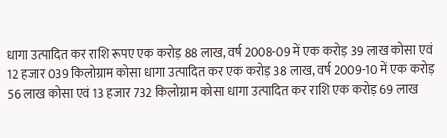धागा उत्पादित कर राशि रूपए एक करोड़ 88 लाख, वर्ष 2008-09 में एक करोड़ 39 लाख कोसा एवं 12 हजार 039 किलोग्राम कोसा धागा उत्पादित कर एक करोड़ 38 लाख, वर्ष 2009-10 में एक करोड़ 56 लाख कोसा एवं 13 हजार 732 किलोग्राम कोसा धागा उत्पादित कर राशि एक करोड़ 69 लाख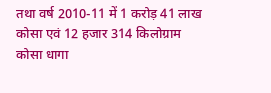तथा वर्ष 2010-11 में 1 करोड़ 41 लाख कोसा एवं 12 हजार 314 किलोग्राम कोसा धागा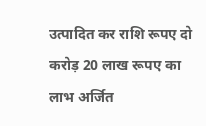उत्पादित कर राशि रूपए दो करोड़ 20 लाख रूपए का लाभ अर्जित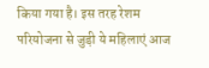किया गया है। इस तरह रेशम परियोजना से जुड़ी ये महिलाएं आज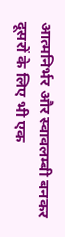आत्मनिर्भर और स्वावलम्बी बनकर दूसरों के लिए भी एक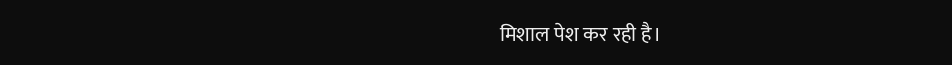मिशाल पेश कर रही है।